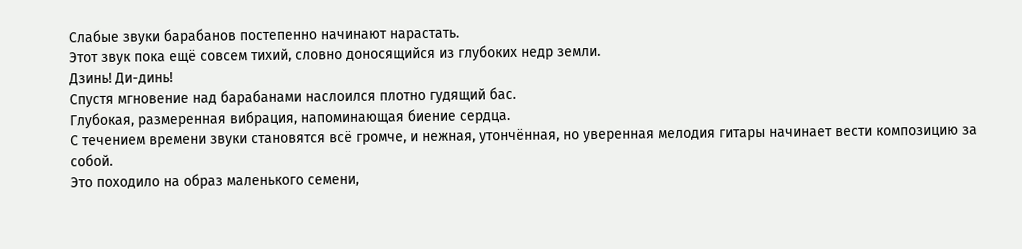Слабые звуки барабанов постепенно начинают нарастать.
Этот звук пока ещё совсем тихий, словно доносящийся из глубоких недр земли.
Дзинь! Ди-динь!
Спустя мгновение над барабанами наслоился плотно гудящий бас.
Глубокая, размеренная вибрация, напоминающая биение сердца.
С течением времени звуки становятся всё громче, и нежная, утончённая, но уверенная мелодия гитары начинает вести композицию за собой.
Это походило на образ маленького семени,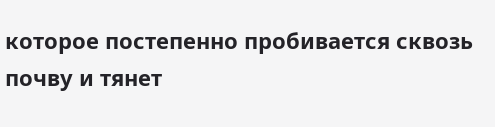которое постепенно пробивается сквозь почву и тянет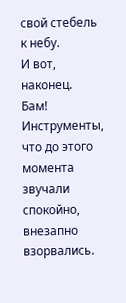свой стебель к небу.
И вот, наконец.
Бам!
Инструменты, что до этого момента звучали спокойно, внезапно взорвались.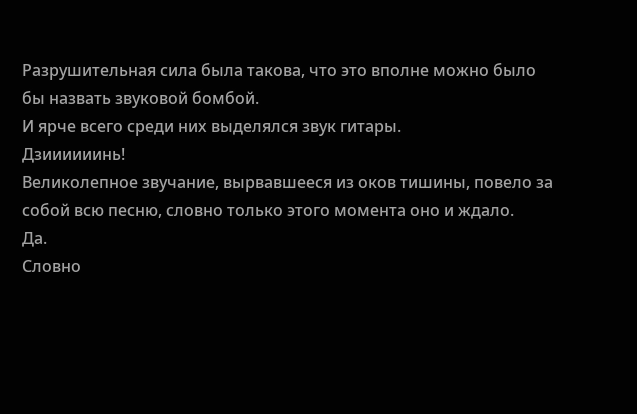Разрушительная сила была такова, что это вполне можно было бы назвать звуковой бомбой.
И ярче всего среди них выделялся звук гитары.
Дзиииииинь!
Великолепное звучание, вырвавшееся из оков тишины, повело за собой всю песню, словно только этого момента оно и ждало.
Да.
Словно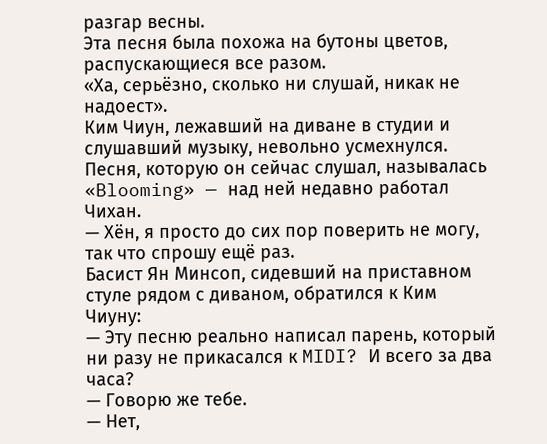разгар весны.
Эта песня была похожа на бутоны цветов, распускающиеся все разом.
«Ха, серьёзно, сколько ни слушай, никак не надоест».
Ким Чиун, лежавший на диване в студии и слушавший музыку, невольно усмехнулся.
Песня, которую он сейчас слушал, называлась «Blooming» — над ней недавно работал Чихан.
— Хён, я просто до сих пор поверить не могу, так что спрошу ещё раз.
Басист Ян Минсоп, сидевший на приставном стуле рядом с диваном, обратился к Ким Чиуну:
— Эту песню реально написал парень, который ни разу не прикасался к MIDI? И всего за два часа?
— Говорю же тебе.
— Нет,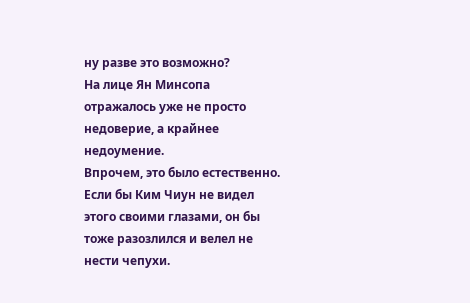ну разве это возможно?
На лице Ян Минсопа отражалось уже не просто недоверие, а крайнее недоумение.
Впрочем, это было естественно.
Если бы Ким Чиун не видел этого своими глазами, он бы тоже разозлился и велел не нести чепухи.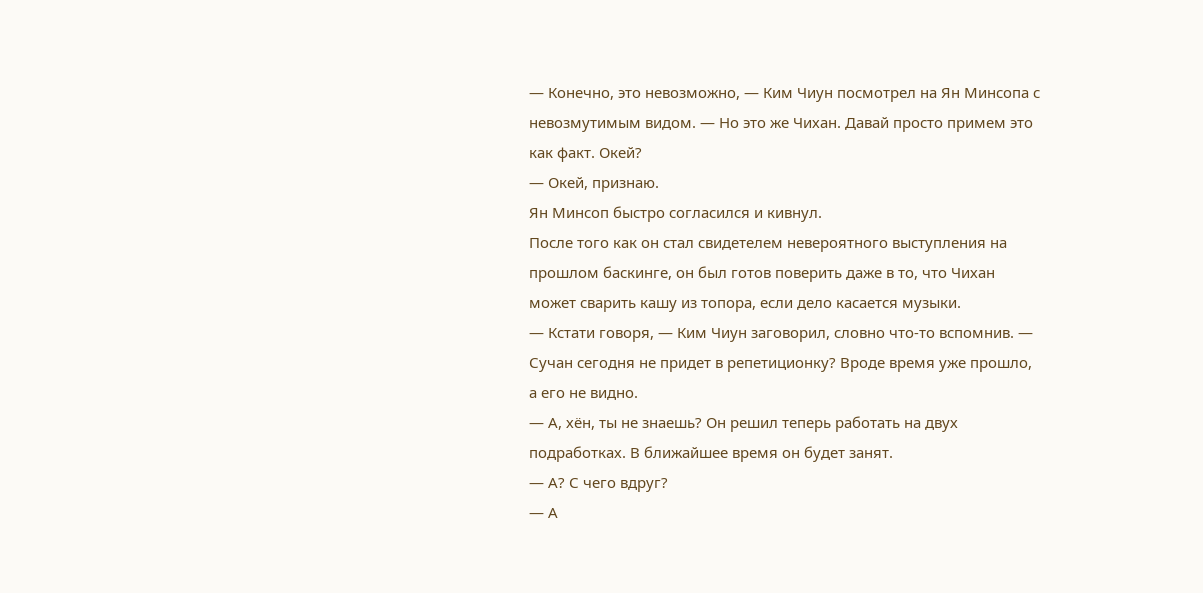— Конечно, это невозможно, — Ким Чиун посмотрел на Ян Минсопа с невозмутимым видом. — Но это же Чихан. Давай просто примем это как факт. Окей?
— Окей, признаю.
Ян Минсоп быстро согласился и кивнул.
После того как он стал свидетелем невероятного выступления на прошлом баскинге, он был готов поверить даже в то, что Чихан может сварить кашу из топора, если дело касается музыки.
— Кстати говоря, — Ким Чиун заговорил, словно что-то вспомнив. — Сучан сегодня не придет в репетиционку? Вроде время уже прошло, а его не видно.
— А, хён, ты не знаешь? Он решил теперь работать на двух подработках. В ближайшее время он будет занят.
— А? С чего вдруг?
— А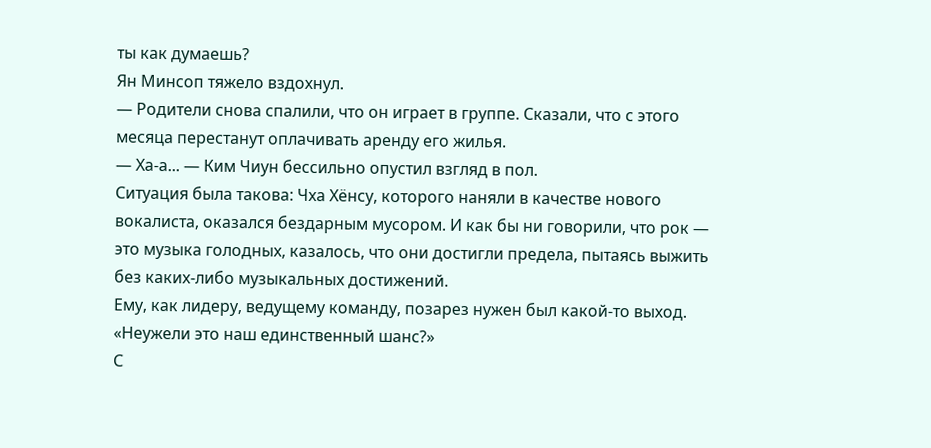ты как думаешь?
Ян Минсоп тяжело вздохнул.
— Родители снова спалили, что он играет в группе. Сказали, что с этого месяца перестанут оплачивать аренду его жилья.
— Ха-а... — Ким Чиун бессильно опустил взгляд в пол.
Ситуация была такова: Чха Хёнсу, которого наняли в качестве нового вокалиста, оказался бездарным мусором. И как бы ни говорили, что рок — это музыка голодных, казалось, что они достигли предела, пытаясь выжить без каких-либо музыкальных достижений.
Ему, как лидеру, ведущему команду, позарез нужен был какой-то выход.
«Неужели это наш единственный шанс?»
С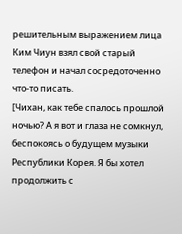решительным выражением лица Ким Чиун взял свой старый телефон и начал сосредоточенно что-то писать.
[Чихан, как тебе спалось прошлой ночью? А я вот и глаза не сомкнул, беспокоясь о будущем музыки Республики Корея. Я бы хотел продолжить с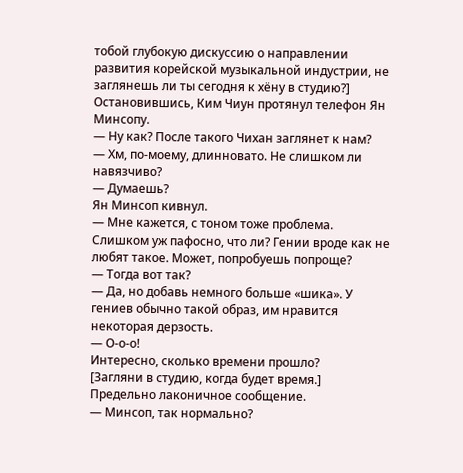тобой глубокую дискуссию о направлении развития корейской музыкальной индустрии, не заглянешь ли ты сегодня к хёну в студию?]
Остановившись, Ким Чиун протянул телефон Ян Минсопу.
— Ну как? После такого Чихан заглянет к нам?
— Хм, по-моему, длинновато. Не слишком ли навязчиво?
— Думаешь?
Ян Минсоп кивнул.
— Мне кажется, с тоном тоже проблема. Слишком уж пафосно, что ли? Гении вроде как не любят такое. Может, попробуешь попроще?
— Тогда вот так?
— Да, но добавь немного больше «шика». У гениев обычно такой образ, им нравится некоторая дерзость.
— О-о-о!
Интересно, сколько времени прошло?
[Загляни в студию, когда будет время.]
Предельно лаконичное сообщение.
— Минсоп, так нормально?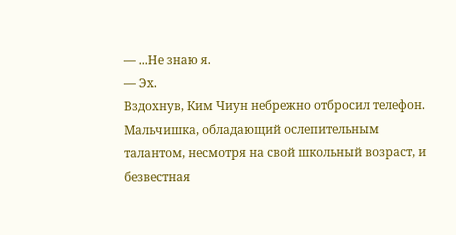— ...Не знаю я.
— Эх.
Вздохнув, Ким Чиун небрежно отбросил телефон.
Мальчишка, обладающий ослепительным талантом, несмотря на свой школьный возраст, и безвестная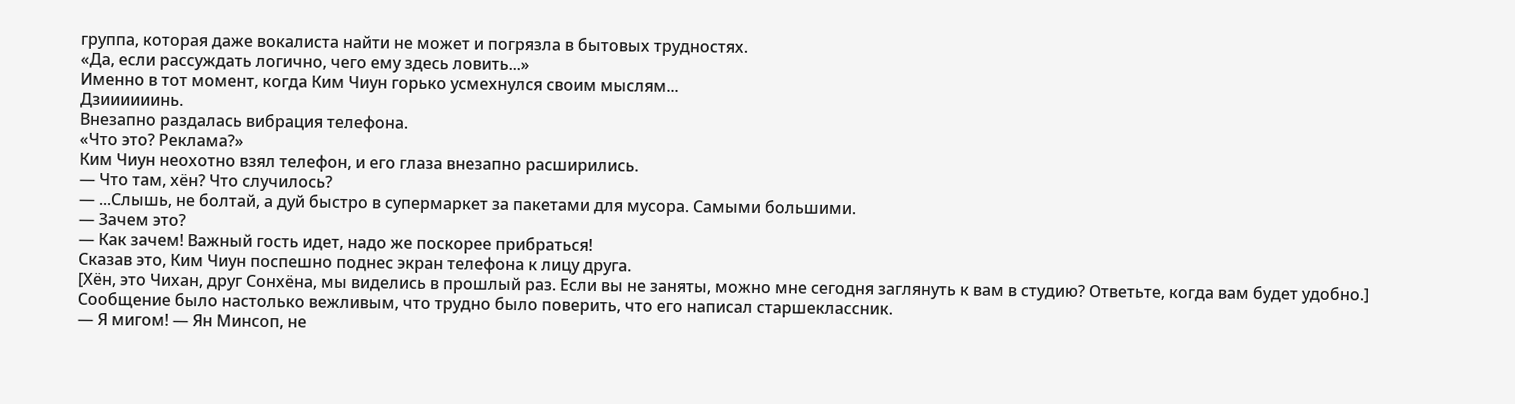группа, которая даже вокалиста найти не может и погрязла в бытовых трудностях.
«Да, если рассуждать логично, чего ему здесь ловить...»
Именно в тот момент, когда Ким Чиун горько усмехнулся своим мыслям...
Дзиииииинь.
Внезапно раздалась вибрация телефона.
«Что это? Реклама?»
Ким Чиун неохотно взял телефон, и его глаза внезапно расширились.
— Что там, хён? Что случилось?
— ...Слышь, не болтай, а дуй быстро в супермаркет за пакетами для мусора. Самыми большими.
— Зачем это?
— Как зачем! Важный гость идет, надо же поскорее прибраться!
Сказав это, Ким Чиун поспешно поднес экран телефона к лицу друга.
[Хён, это Чихан, друг Сонхёна, мы виделись в прошлый раз. Если вы не заняты, можно мне сегодня заглянуть к вам в студию? Ответьте, когда вам будет удобно.]
Сообщение было настолько вежливым, что трудно было поверить, что его написал старшеклассник.
— Я мигом! — Ян Минсоп, не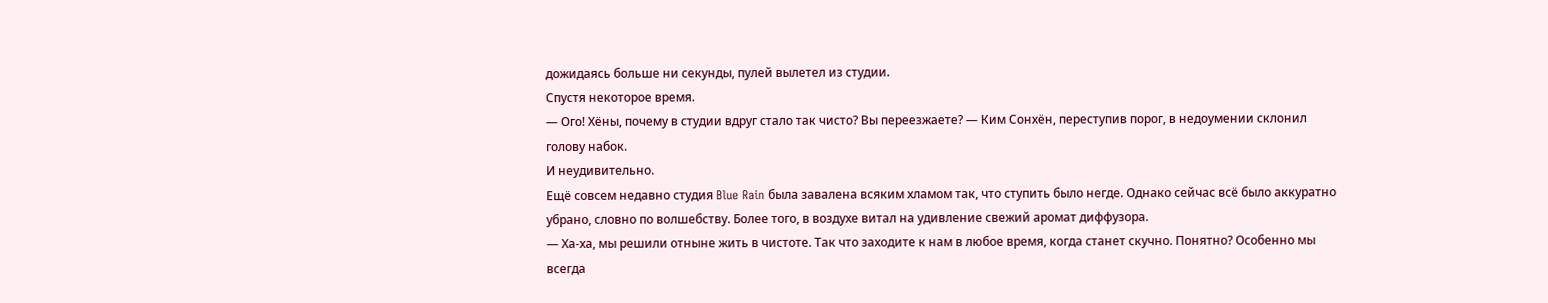дожидаясь больше ни секунды, пулей вылетел из студии.
Спустя некоторое время.
— Ого! Хёны, почему в студии вдруг стало так чисто? Вы переезжаете? — Ким Сонхён, переступив порог, в недоумении склонил голову набок.
И неудивительно.
Ещё совсем недавно студия Blue Rain была завалена всяким хламом так, что ступить было негде. Однако сейчас всё было аккуратно убрано, словно по волшебству. Более того, в воздухе витал на удивление свежий аромат диффузора.
— Ха-ха, мы решили отныне жить в чистоте. Так что заходите к нам в любое время, когда станет скучно. Понятно? Особенно мы всегда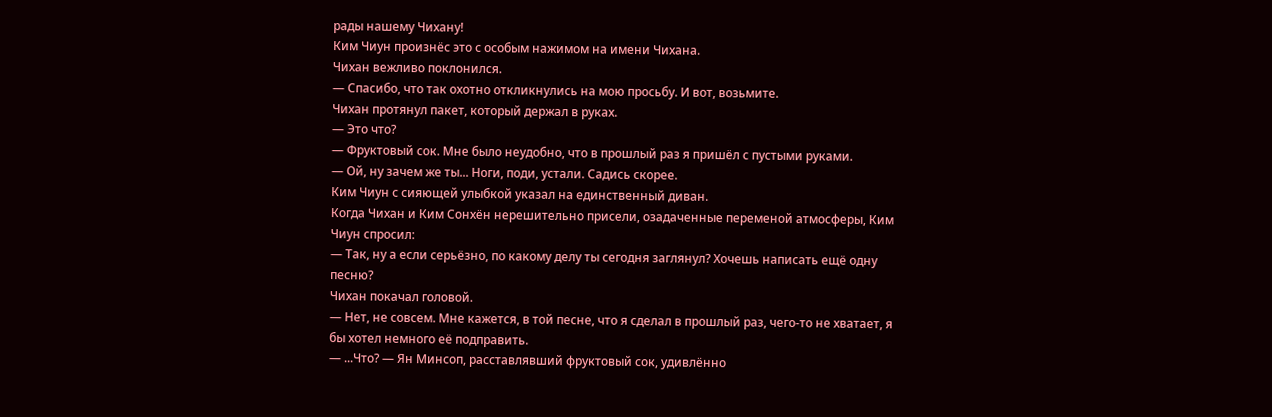рады нашему Чихану!
Ким Чиун произнёс это с особым нажимом на имени Чихана.
Чихан вежливо поклонился.
— Спасибо, что так охотно откликнулись на мою просьбу. И вот, возьмите.
Чихан протянул пакет, который держал в руках.
— Это что?
— Фруктовый сок. Мне было неудобно, что в прошлый раз я пришёл с пустыми руками.
— Ой, ну зачем же ты... Ноги, поди, устали. Садись скорее.
Ким Чиун с сияющей улыбкой указал на единственный диван.
Когда Чихан и Ким Сонхён нерешительно присели, озадаченные переменой атмосферы, Ким Чиун спросил:
— Так, ну а если серьёзно, по какому делу ты сегодня заглянул? Хочешь написать ещё одну песню?
Чихан покачал головой.
— Нет, не совсем. Мне кажется, в той песне, что я сделал в прошлый раз, чего-то не хватает, я бы хотел немного её подправить.
— ...Что? — Ян Минсоп, расставлявший фруктовый сок, удивлённо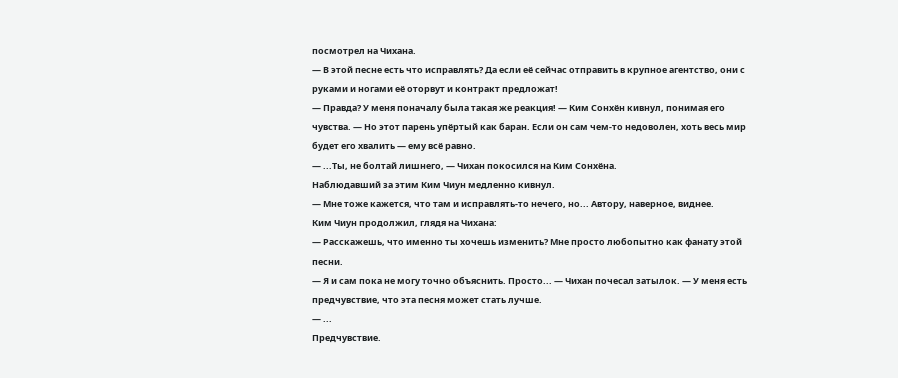посмотрел на Чихана.
— В этой песне есть что исправлять? Да если её сейчас отправить в крупное агентство, они с руками и ногами её оторвут и контракт предложат!
— Правда? У меня поначалу была такая же реакция! — Ким Сонхён кивнул, понимая его чувства. — Но этот парень упёртый как баран. Если он сам чем-то недоволен, хоть весь мир будет его хвалить — ему всё равно.
— ...Ты, не болтай лишнего, — Чихан покосился на Ким Сонхёна.
Наблюдавший за этим Ким Чиун медленно кивнул.
— Мне тоже кажется, что там и исправлять-то нечего, но... Автору, наверное, виднее.
Ким Чиун продолжил, глядя на Чихана:
— Расскажешь, что именно ты хочешь изменить? Мне просто любопытно как фанату этой песни.
— Я и сам пока не могу точно объяснить. Просто... — Чихан почесал затылок. — У меня есть предчувствие, что эта песня может стать лучше.
— ...
Предчувствие.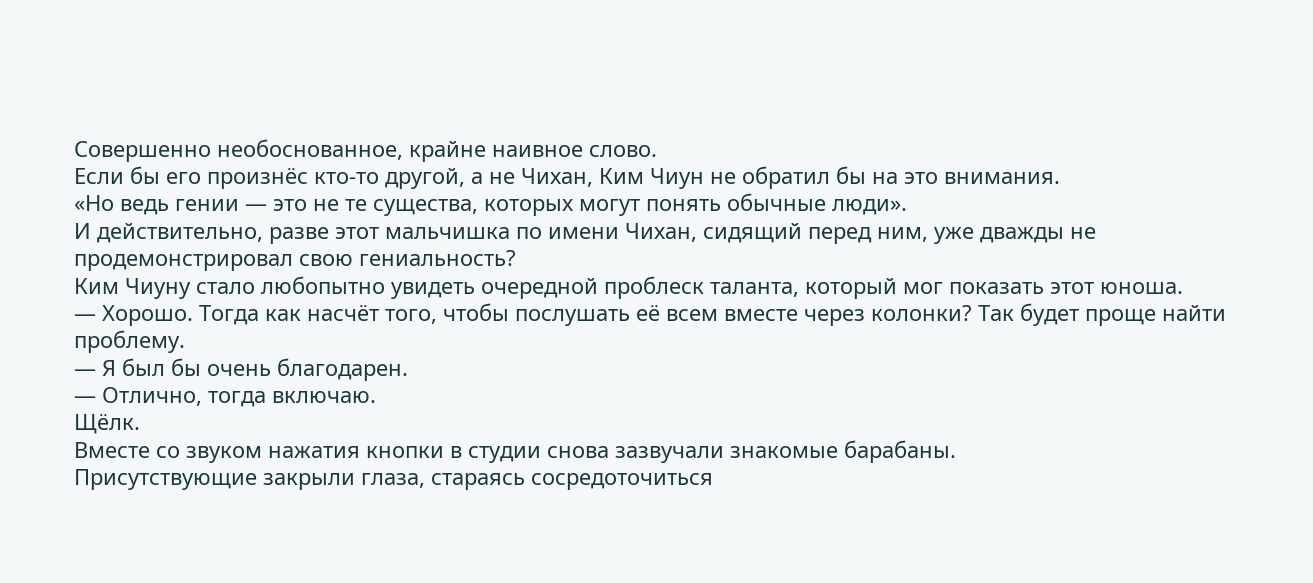Совершенно необоснованное, крайне наивное слово.
Если бы его произнёс кто-то другой, а не Чихан, Ким Чиун не обратил бы на это внимания.
«Но ведь гении — это не те существа, которых могут понять обычные люди».
И действительно, разве этот мальчишка по имени Чихан, сидящий перед ним, уже дважды не продемонстрировал свою гениальность?
Ким Чиуну стало любопытно увидеть очередной проблеск таланта, который мог показать этот юноша.
— Хорошо. Тогда как насчёт того, чтобы послушать её всем вместе через колонки? Так будет проще найти проблему.
— Я был бы очень благодарен.
— Отлично, тогда включаю.
Щёлк.
Вместе со звуком нажатия кнопки в студии снова зазвучали знакомые барабаны.
Присутствующие закрыли глаза, стараясь сосредоточиться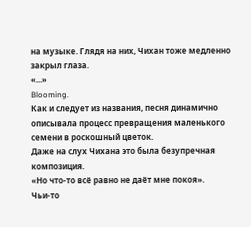на музыке. Глядя на них, Чихан тоже медленно закрыл глаза.
«...»
Blooming.
Как и следует из названия, песня динамично описывала процесс превращения маленького семени в роскошный цветок.
Даже на слух Чихана это была безупречная композиция.
«Но что-то всё равно не даёт мне покоя».
Чьи-то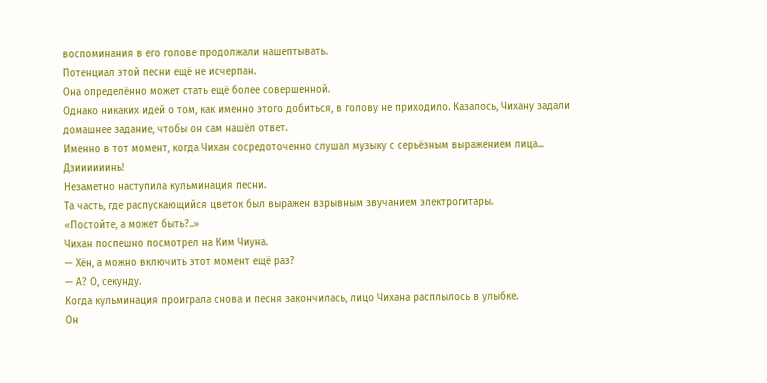воспоминания в его голове продолжали нашептывать.
Потенциал этой песни ещё не исчерпан.
Она определённо может стать ещё более совершенной.
Однако никаких идей о том, как именно этого добиться, в голову не приходило. Казалось, Чихану задали домашнее задание, чтобы он сам нашёл ответ.
Именно в тот момент, когда Чихан сосредоточенно слушал музыку с серьёзным выражением лица...
Дзиииииинь!
Незаметно наступила кульминация песни.
Та часть, где распускающийся цветок был выражен взрывным звучанием электрогитары.
«Постойте, а может быть?..»
Чихан поспешно посмотрел на Ким Чиуна.
— Хён, а можно включить этот момент ещё раз?
— А? О, секунду.
Когда кульминация проиграла снова и песня закончилась, лицо Чихана расплылось в улыбке.
Он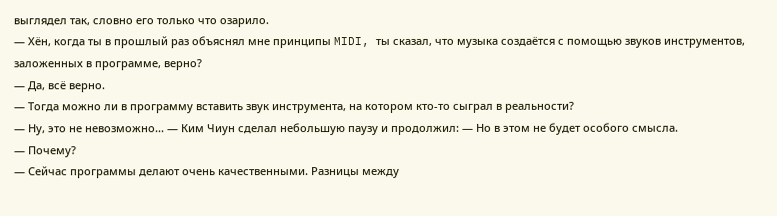выглядел так, словно его только что озарило.
— Хён, когда ты в прошлый раз объяснял мне принципы MIDI, ты сказал, что музыка создаётся с помощью звуков инструментов, заложенных в программе, верно?
— Да, всё верно.
— Тогда можно ли в программу вставить звук инструмента, на котором кто-то сыграл в реальности?
— Ну, это не невозможно... — Ким Чиун сделал небольшую паузу и продолжил: — Но в этом не будет особого смысла.
— Почему?
— Сейчас программы делают очень качественными. Разницы между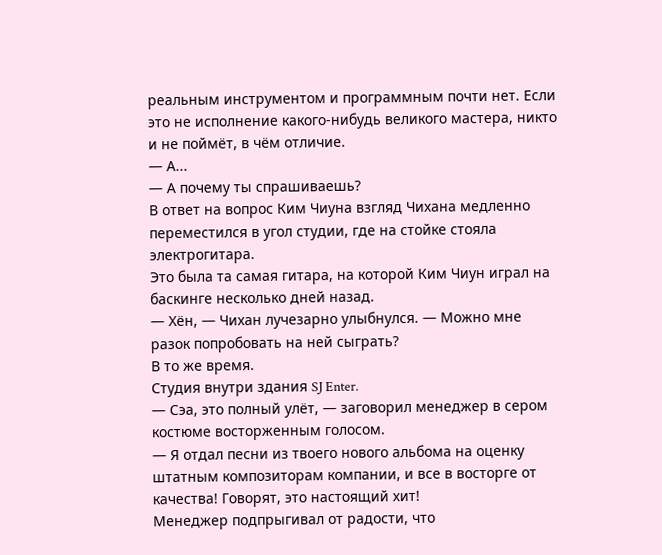реальным инструментом и программным почти нет. Если это не исполнение какого-нибудь великого мастера, никто и не поймёт, в чём отличие.
— А...
— А почему ты спрашиваешь?
В ответ на вопрос Ким Чиуна взгляд Чихана медленно переместился в угол студии, где на стойке стояла электрогитара.
Это была та самая гитара, на которой Ким Чиун играл на баскинге несколько дней назад.
— Хён, — Чихан лучезарно улыбнулся. — Можно мне разок попробовать на ней сыграть?
В то же время.
Студия внутри здания SJ Enter.
— Сэа, это полный улёт, — заговорил менеджер в сером костюме восторженным голосом.
— Я отдал песни из твоего нового альбома на оценку штатным композиторам компании, и все в восторге от качества! Говорят, это настоящий хит!
Менеджер подпрыгивал от радости, что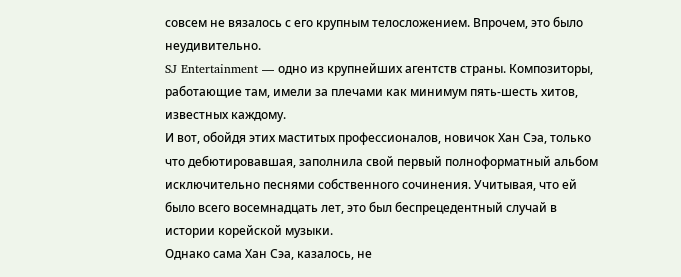совсем не вязалось с его крупным телосложением. Впрочем, это было неудивительно.
SJ Entertainment — одно из крупнейших агентств страны. Композиторы, работающие там, имели за плечами как минимум пять-шесть хитов, известных каждому.
И вот, обойдя этих маститых профессионалов, новичок Хан Сэа, только что дебютировавшая, заполнила свой первый полноформатный альбом исключительно песнями собственного сочинения. Учитывая, что ей было всего восемнадцать лет, это был беспрецедентный случай в истории корейской музыки.
Однако сама Хан Сэа, казалось, не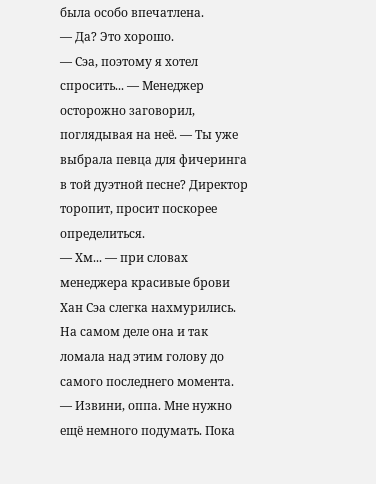была особо впечатлена.
— Да? Это хорошо.
— Сэа, поэтому я хотел спросить... — Менеджер осторожно заговорил, поглядывая на неё. — Ты уже выбрала певца для фичеринга в той дуэтной песне? Директор торопит, просит поскорее определиться.
— Хм... — при словах менеджера красивые брови Хан Сэа слегка нахмурились.
На самом деле она и так ломала над этим голову до самого последнего момента.
— Извини, оппа. Мне нужно ещё немного подумать. Пока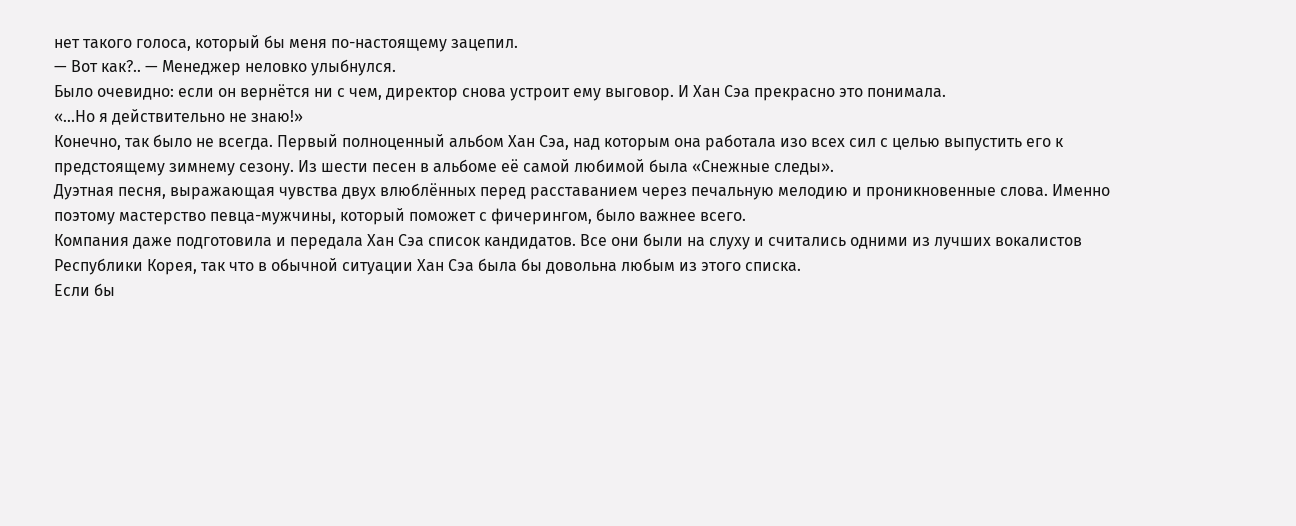нет такого голоса, который бы меня по-настоящему зацепил.
— Вот как?.. — Менеджер неловко улыбнулся.
Было очевидно: если он вернётся ни с чем, директор снова устроит ему выговор. И Хан Сэа прекрасно это понимала.
«...Но я действительно не знаю!»
Конечно, так было не всегда. Первый полноценный альбом Хан Сэа, над которым она работала изо всех сил с целью выпустить его к предстоящему зимнему сезону. Из шести песен в альбоме её самой любимой была «Снежные следы».
Дуэтная песня, выражающая чувства двух влюблённых перед расставанием через печальную мелодию и проникновенные слова. Именно поэтому мастерство певца-мужчины, который поможет с фичерингом, было важнее всего.
Компания даже подготовила и передала Хан Сэа список кандидатов. Все они были на слуху и считались одними из лучших вокалистов Республики Корея, так что в обычной ситуации Хан Сэа была бы довольна любым из этого списка.
Если бы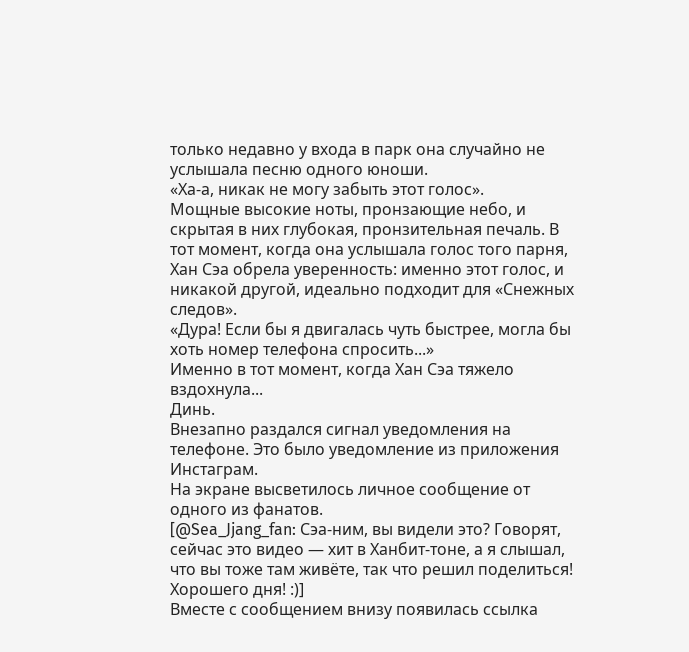только недавно у входа в парк она случайно не услышала песню одного юноши.
«Ха-а, никак не могу забыть этот голос».
Мощные высокие ноты, пронзающие небо, и скрытая в них глубокая, пронзительная печаль. В тот момент, когда она услышала голос того парня, Хан Сэа обрела уверенность: именно этот голос, и никакой другой, идеально подходит для «Снежных следов».
«Дура! Если бы я двигалась чуть быстрее, могла бы хоть номер телефона спросить...»
Именно в тот момент, когда Хан Сэа тяжело вздохнула...
Динь.
Внезапно раздался сигнал уведомления на телефоне. Это было уведомление из приложения Инстаграм.
На экране высветилось личное сообщение от одного из фанатов.
[@Sea_Jjang_fan: Сэа-ним, вы видели это? Говорят, сейчас это видео — хит в Ханбит-тоне, а я слышал, что вы тоже там живёте, так что решил поделиться! Хорошего дня! :)]
Вместе с сообщением внизу появилась ссылка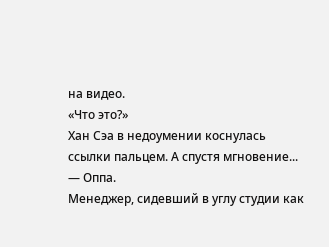на видео.
«Что это?»
Хан Сэа в недоумении коснулась ссылки пальцем. А спустя мгновение...
— Оппа.
Менеджер, сидевший в углу студии как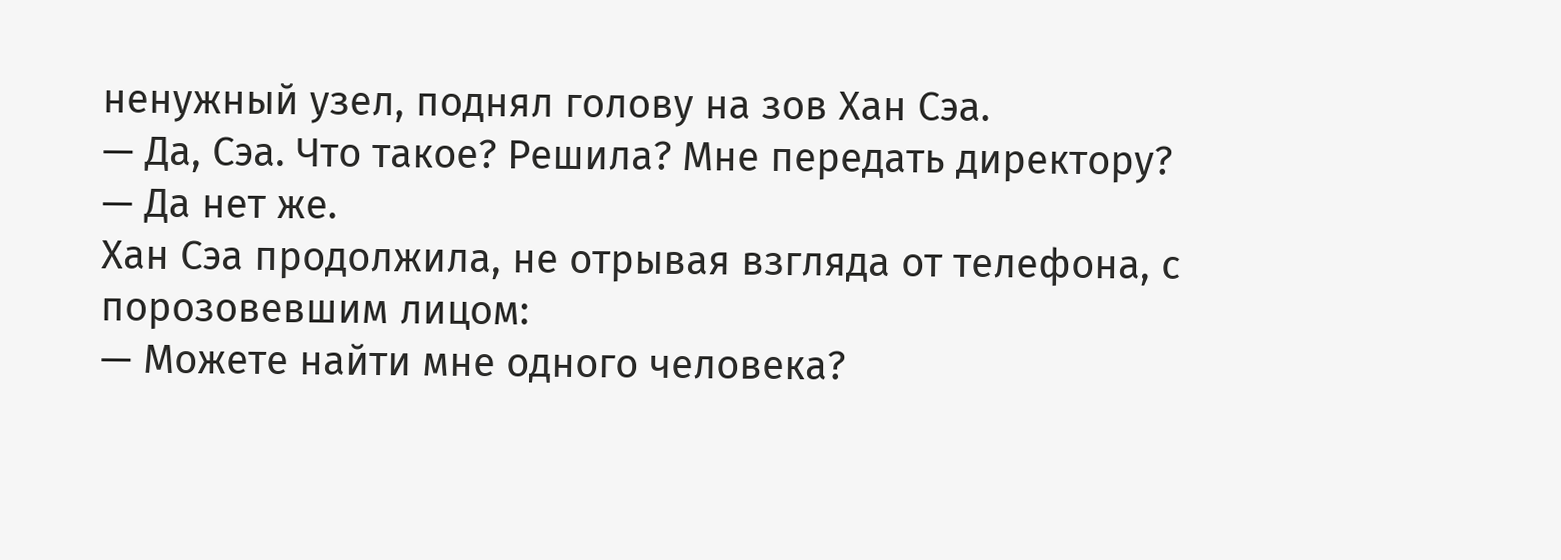ненужный узел, поднял голову на зов Хан Сэа.
— Да, Сэа. Что такое? Решила? Мне передать директору?
— Да нет же.
Хан Сэа продолжила, не отрывая взгляда от телефона, с порозовевшим лицом:
— Можете найти мне одного человека?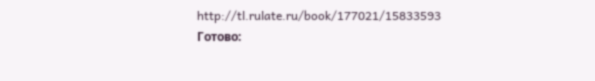http://tl.rulate.ru/book/177021/15833593
Готово: